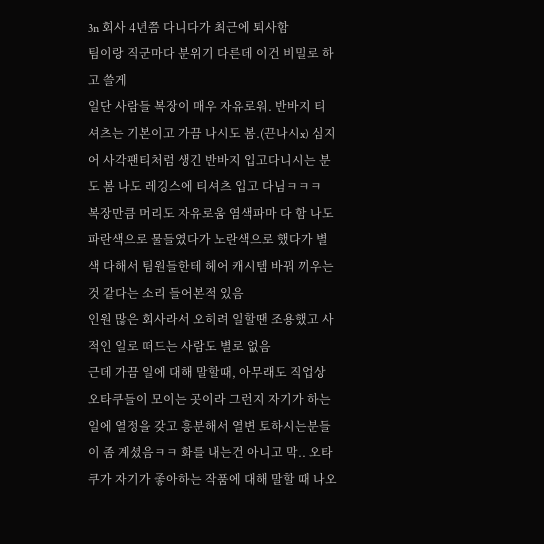3n 회사 4년쯤 다니다가 최근에 퇴사함
팀이랑 직군마다 분위기 다른데 이건 비밀로 하고 쓸게
일단 사람들 복장이 매우 자유로워. 반바지 티셔츠는 기본이고 가끔 나시도 봄.(끈나시x) 심지어 사각팬티처럼 생긴 반바지 입고다니시는 분도 봄 나도 레깅스에 티셔츠 입고 다님ㅋㅋㅋ
복장만큼 머리도 자유로움 염색파마 다 함 나도 파란색으로 물들였다가 노란색으로 했다가 별 색 다해서 팀원들한테 헤어 캐시템 바꿔 끼우는것 같다는 소리 들어본적 있음
인원 많은 회사라서 오히려 일할땐 조용했고 사적인 일로 떠드는 사람도 별로 없음
근데 가끔 일에 대해 말할때, 아무래도 직업상 오타쿠들이 모이는 곳이라 그런지 자기가 하는 일에 열정을 갖고 흥분해서 열변 토하시는분들이 좀 계셨음ㅋㅋ 화를 내는건 아니고 막.. 오타쿠가 자기가 좋아하는 작품에 대해 말할 때 나오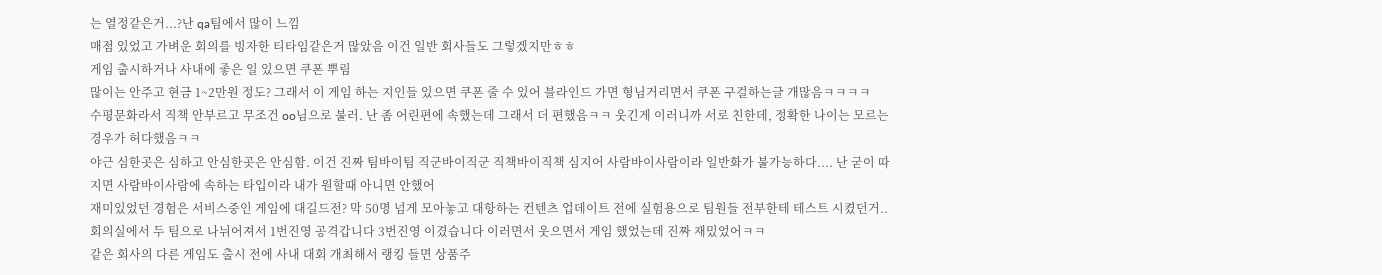는 열정같은거...?난 qa팀에서 많이 느낌
매점 있었고 가벼운 회의를 빙자한 티타임같은거 많았음 이건 일반 회사들도 그렇겠지만ㅎㅎ
게임 출시하거나 사내에 좋은 일 있으면 쿠폰 뿌림
많이는 안주고 현금 1~2만원 정도? 그래서 이 게임 하는 지인들 있으면 쿠폰 줄 수 있어 블라인드 가면 형님거리면서 쿠폰 구걸하는글 개많음ㅋㅋㅋㅋ
수평문화라서 직책 안부르고 무조건 oo님으로 불러. 난 좀 어린편에 속했는데 그래서 더 편했음ㅋㅋ 웃긴게 이러니까 서로 친한데, 정확한 나이는 모르는 경우가 허다했음ㅋㅋ
야근 심한곳은 심하고 안심한곳은 안심함. 이건 진짜 팀바이팀 직군바이직군 직책바이직책 심지어 사람바이사람이라 일반화가 불가능하다.... 난 굳이 따지면 사람바이사람에 속하는 타입이라 내가 원할때 아니면 안했어
재미있었던 경험은 서비스중인 게임에 대길드전? 막 50명 넘게 모아놓고 대항하는 컨텐츠 업데이트 전에 실험용으로 팀원들 전부한테 테스트 시켰던거.. 회의실에서 두 팀으로 나뉘어져서 1번진영 공격갑니다 3번진영 이겼습니다 이러면서 웃으면서 게임 했었는데 진짜 재밌었어ㅋㅋ
같은 회사의 다른 게임도 출시 전에 사내 대회 개최해서 랭킹 들면 상품주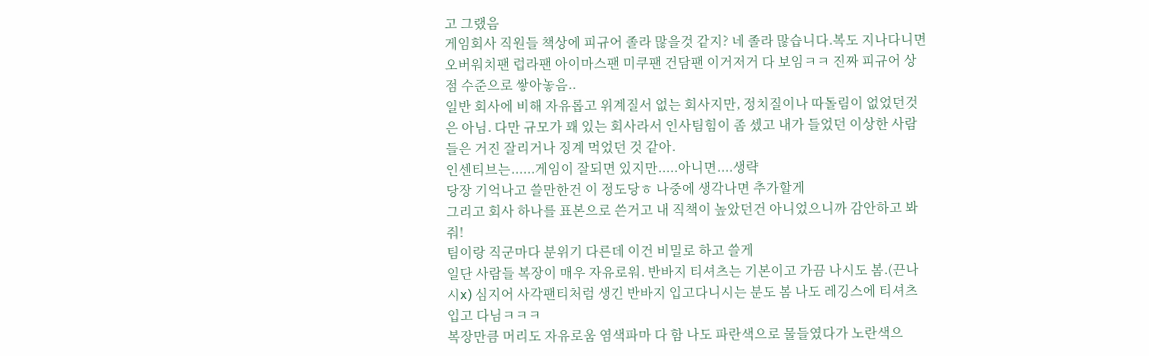고 그랬음
게임회사 직원들 책상에 피규어 졸라 많을것 같지? 네 졸라 많습니다.복도 지나다니면 오버워치팬 럽라팬 아이마스팬 미쿠팬 건담팬 이거저거 다 보임ㅋㅋ 진짜 피규어 상점 수준으로 쌓아놓음..
일반 회사에 비해 자유롭고 위계질서 없는 회사지만, 정치질이나 따돌림이 없었던것은 아님. 다만 규모가 꽤 있는 회사라서 인사팀힘이 좀 셌고 내가 들었던 이상한 사람들은 거진 잘리거나 징계 먹었던 것 같아.
인센티브는......게임이 잘되면 있지만.....아니면....생략
당장 기억나고 쓸만한건 이 정도당ㅎ 나중에 생각나면 추가할게
그리고 회사 하나를 표본으로 쓴거고 내 직책이 높았던건 아니었으니까 감안하고 봐줘!
팀이랑 직군마다 분위기 다른데 이건 비밀로 하고 쓸게
일단 사람들 복장이 매우 자유로워. 반바지 티셔츠는 기본이고 가끔 나시도 봄.(끈나시x) 심지어 사각팬티처럼 생긴 반바지 입고다니시는 분도 봄 나도 레깅스에 티셔츠 입고 다님ㅋㅋㅋ
복장만큼 머리도 자유로움 염색파마 다 함 나도 파란색으로 물들였다가 노란색으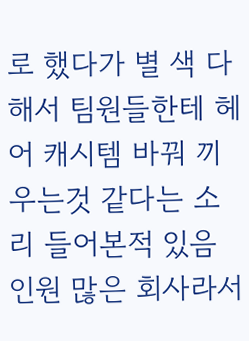로 했다가 별 색 다해서 팀원들한테 헤어 캐시템 바꿔 끼우는것 같다는 소리 들어본적 있음
인원 많은 회사라서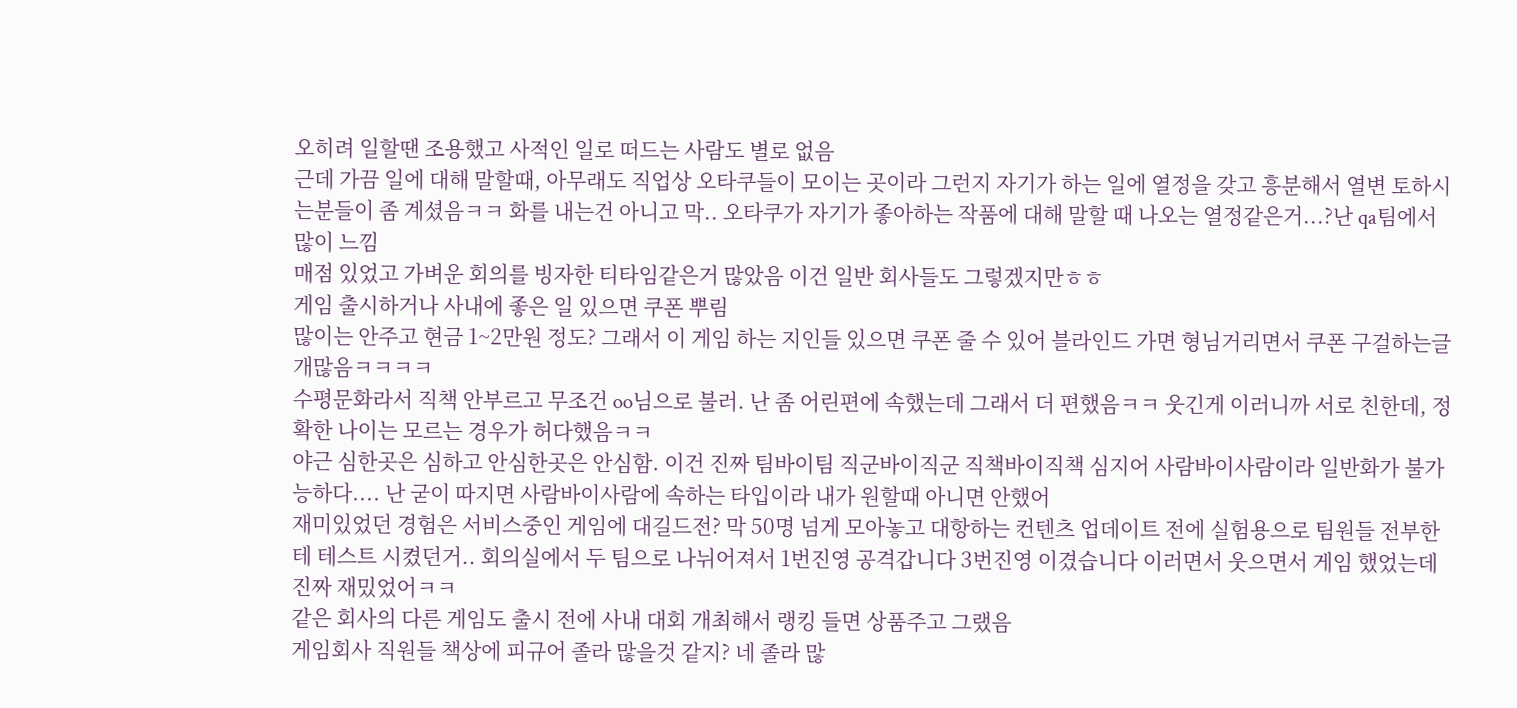오히려 일할땐 조용했고 사적인 일로 떠드는 사람도 별로 없음
근데 가끔 일에 대해 말할때, 아무래도 직업상 오타쿠들이 모이는 곳이라 그런지 자기가 하는 일에 열정을 갖고 흥분해서 열변 토하시는분들이 좀 계셨음ㅋㅋ 화를 내는건 아니고 막.. 오타쿠가 자기가 좋아하는 작품에 대해 말할 때 나오는 열정같은거...?난 qa팀에서 많이 느낌
매점 있었고 가벼운 회의를 빙자한 티타임같은거 많았음 이건 일반 회사들도 그렇겠지만ㅎㅎ
게임 출시하거나 사내에 좋은 일 있으면 쿠폰 뿌림
많이는 안주고 현금 1~2만원 정도? 그래서 이 게임 하는 지인들 있으면 쿠폰 줄 수 있어 블라인드 가면 형님거리면서 쿠폰 구걸하는글 개많음ㅋㅋㅋㅋ
수평문화라서 직책 안부르고 무조건 oo님으로 불러. 난 좀 어린편에 속했는데 그래서 더 편했음ㅋㅋ 웃긴게 이러니까 서로 친한데, 정확한 나이는 모르는 경우가 허다했음ㅋㅋ
야근 심한곳은 심하고 안심한곳은 안심함. 이건 진짜 팀바이팀 직군바이직군 직책바이직책 심지어 사람바이사람이라 일반화가 불가능하다.... 난 굳이 따지면 사람바이사람에 속하는 타입이라 내가 원할때 아니면 안했어
재미있었던 경험은 서비스중인 게임에 대길드전? 막 50명 넘게 모아놓고 대항하는 컨텐츠 업데이트 전에 실험용으로 팀원들 전부한테 테스트 시켰던거.. 회의실에서 두 팀으로 나뉘어져서 1번진영 공격갑니다 3번진영 이겼습니다 이러면서 웃으면서 게임 했었는데 진짜 재밌었어ㅋㅋ
같은 회사의 다른 게임도 출시 전에 사내 대회 개최해서 랭킹 들면 상품주고 그랬음
게임회사 직원들 책상에 피규어 졸라 많을것 같지? 네 졸라 많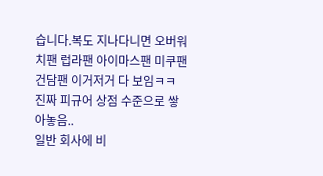습니다.복도 지나다니면 오버워치팬 럽라팬 아이마스팬 미쿠팬 건담팬 이거저거 다 보임ㅋㅋ 진짜 피규어 상점 수준으로 쌓아놓음..
일반 회사에 비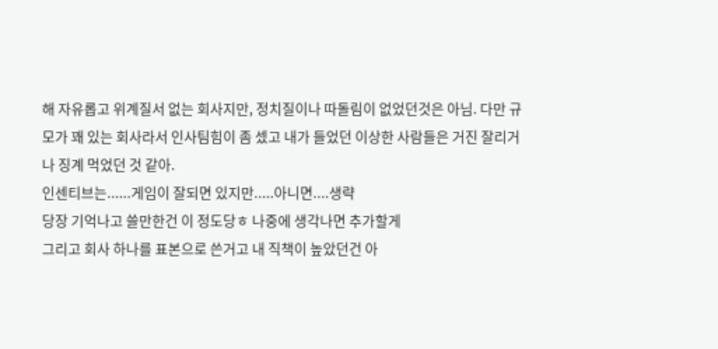해 자유롭고 위계질서 없는 회사지만, 정치질이나 따돌림이 없었던것은 아님. 다만 규모가 꽤 있는 회사라서 인사팀힘이 좀 셌고 내가 들었던 이상한 사람들은 거진 잘리거나 징계 먹었던 것 같아.
인센티브는......게임이 잘되면 있지만.....아니면....생략
당장 기억나고 쓸만한건 이 정도당ㅎ 나중에 생각나면 추가할게
그리고 회사 하나를 표본으로 쓴거고 내 직책이 높았던건 아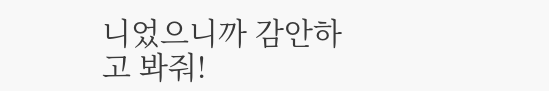니었으니까 감안하고 봐줘!